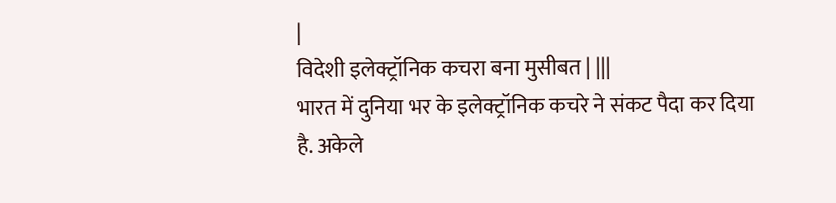|
विदेशी इलेक्ट्रॉनिक कचरा बना मुसीबत | |||
भारत में दुनिया भर के इलेक्ट्रॉनिक कचरे ने संकट पैदा कर दिया है. अकेले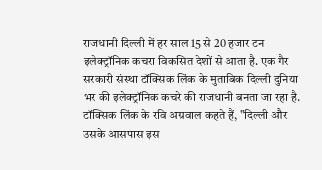राजधानी दिल्ली में हर साल 15 से 20 हजार टन इलेक्ट्रॉनिक कचरा विकसित देशों से आता है. एक गैर सरकारी संस्था टॉक्सिक लिंक के मुताबिक दिल्ली दुनिया भर की इलेक्ट्रॉनिक कचरे की राजधानी बनता जा रहा है. टॉक्सिक लिंक के रवि अग्रवाल कहते हैं, "दिल्ली और उसके आसपास इस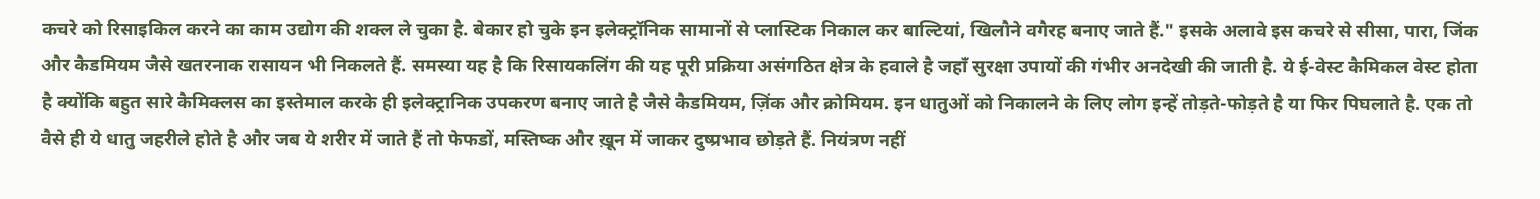कचरे को रिसाइकिल करने का काम उद्योग की शक्ल ले चुका है. बेकार हो चुके इन इलेक्ट्रॉनिक सामानों से प्लास्टिक निकाल कर बाल्टियां, खिलौने वगैरह बनाए जाते हैं." इसके अलावे इस कचरे से सीसा, पारा, जिंक और कैडमियम जैसे खतरनाक रासायन भी निकलते हैं. समस्या यह है कि रिसायकलिंग की यह पूरी प्रक्रिया असंगठित क्षेत्र के हवाले है जहाँ सुरक्षा उपायों की गंभीर अनदेखी की जाती है. ये ई-वेस्ट कैमिकल वेस्ट होता है क्योंकि बहुत सारे कैमिक्लस का इस्तेमाल करके ही इलेक्ट्रानिक उपकरण बनाए जाते है जैसे कैडमियम, ज़िंक और क्रोमियम. इन धातुओं को निकालने के लिए लोग इन्हें तोड़ते-फोड़ते है या फिर पिघलाते है. एक तो वैसे ही ये धातु जहरीले होते है और जब ये शरीर में जाते हैं तो फेफडों, मस्तिष्क और ख़ून में जाकर दुष्प्रभाव छोड़ते हैं. नियंत्रण नहीं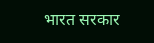भारत सरकार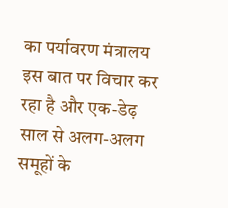का पर्यावरण मंत्रालय इस बात पर विचार कर रहा है और एक-डेढ़ साल से अलग-अलग समूहों के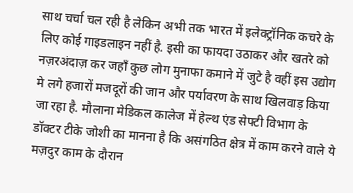साथ चर्चा चल रही है लेकिन अभी तक भारत में इलेक्ट्रॉनिक कचरे के लिए कोई गाइडलाइन नहीं है. इसी का फायदा उठाकर और खतरे को नज़रअंदाज़ कर जहाँ कुछ लोग मुनाफा कमाने में जुटे है वहीं इस उद्योग मे लगे हजारों मजदूरों की जान और पर्यावरण के साथ खिलवाड़ किया जा रहा है. मौलाना मेडिकल कालेज में हेल्थ एंड सेफ्टी विभाग के डॉक्टर टीके जोशी का मानना है कि असंगठित क्षेत्र में काम करने वाले ये मज़दुर काम के दौरान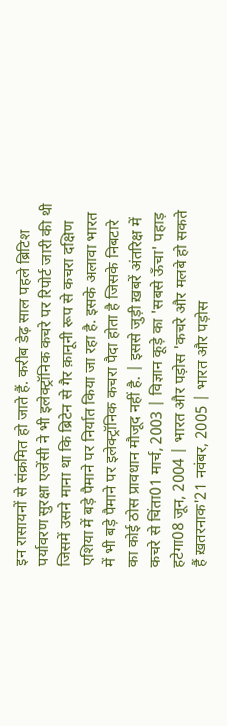इन रासायनों से संक्रमित हो जाते हैं. करीब डेढ़ साल पहले ब्रिटिश पर्यावरण सुरक्षा एजेंसी ने भी इलेक्ट्रॉनिक कचरे पर रिपोर्ट जारी की थी जिसमें उसने माना था कि ब्रिटेन से गैर क़ानूनी रूप से कचरा दक्षिण एशिया में बड़े पैमाने पर निर्यात किया जा रहा है. इसके अलावा भारत में भी बड़े पैमाने पर इलेक्ट्रॉनिक कचरा पैदा होता है जिसके निबटारे का कोई ठोस प्रावधान मौजूद नहीं है. | इससे जुड़ी ख़बरें अंतरिक्ष में कचरे से चिंता01 मार्च, 2003 | विज्ञान कूड़े का 'सबसे ऊँचा' पहाड़ हटेगा08 जून, 2004 | भारत और पड़ोस 'कचरे और मलबे हो सकते हैं ख़तरनाक'21 नवंबर, 2005 | भारत और पड़ोस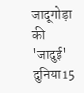जादूगोड़ा की 'जादुई' दुनिया15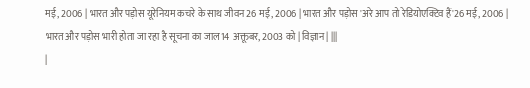मई, 2006 | भारत और पड़ोस यूरेनियम कचरे के साथ जीवन26 मई, 2006 | भारत और पड़ोस 'अरे आप तो रेडियोएक्टिव हैं'26 मई, 2006 | भारत और पड़ोस भारी होता जा रहा है सूचना का जाल14 अक्तूबर, 2003 को | विज्ञान | |||
|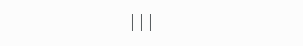|||